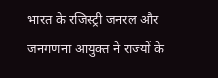भारत के रजिस्ट्री जनरल और जनगणना आयुक्त ने राज्यों के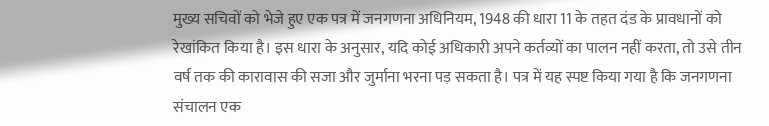मुख्य सचिवों को भेजे हुए एक पत्र में जनगणना अधिनियम, 1948 की धारा 11 के तहत दंड के प्रावधानों को रेखांकित किया है। इस धारा के अनुसार, यदि कोई अधिकारी अपने कर्तव्यों का पालन नहीं करता, तो उसे तीन वर्ष तक की कारावास की सजा और जुर्माना भरना पड़ सकता है। पत्र में यह स्पष्ट किया गया है कि जनगणना संचालन एक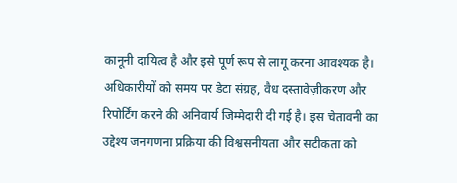कानूनी दायित्व है और इसे पूर्ण रूप से लागू करना आवश्यक है। अधिकारीयों को समय पर डेटा संग्रह, वैध दस्तावेज़ीकरण और रिपोर्टिंग करने की अनिवार्य जिम्मेदारी दी गई है। इस चेतावनी का उद्देश्य जनगणना प्रक्रिया की विश्वसनीयता और सटीकता को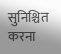सुनिश्चित करना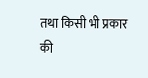तथा किसी भी प्रकार की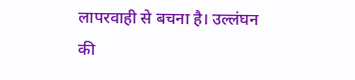लापरवाही से बचना है। उल्लंघन की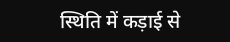स्थिति में कड़ाई से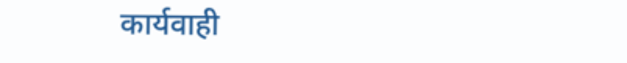कार्यवाही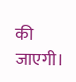की जाएगी।